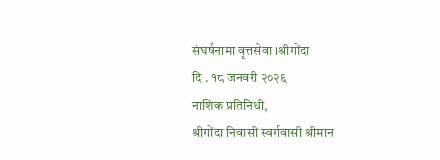संघर्षनामा वृत्तसेवा ।श्रीगोंदा
दि . १८ जनवरी २०२६
नाशिक प्रतिनिधी,
श्रीगोंदा निवासी स्वर्गवासी श्रीमान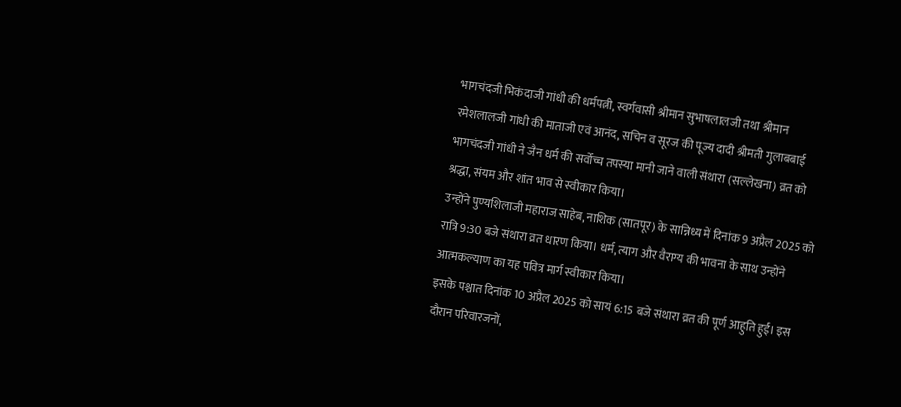भागचंदजी भिकंदाजी गांधी की धर्मपत्नी, स्वर्गवासी श्रीमान सुभाषलालजी तथा श्रीमान रमेशलालजी गांधी की माताजी एवं आनंद, सचिन व सूरज की पूज्य दादी श्रीमती गुलाबबाई भागचंदजी गांधी ने जैन धर्म की सर्वोच्च तपस्या मानी जाने वाली संथारा (सल्लेखना) व्रत को श्रद्धा, संयम और शांत भाव से स्वीकार किया।
उन्होंने पुण्यशिलाजी महाराज साहेब, नाशिक (सातपूर) के सान्निध्य में दिनांक 9 अप्रैल 2025 को रात्रि 9:30 बजे संथारा व्रत धारण किया। धर्म, त्याग और वैराग्य की भावना के साथ उन्होंने आत्मकल्याण का यह पवित्र मार्ग स्वीकार किया।
इसके पश्चात दिनांक 10 अप्रैल 2025 को सायं 6:15 बजे संथारा व्रत की पूर्ण आहुति हुई। इस दौरान परिवारजनों,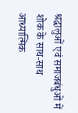श्रद्धालुओं एवं समाजबंधुओं में शोक के साथ-साथ आध्यात्मिक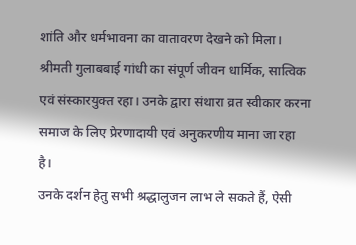शांति और धर्मभावना का वातावरण देखने को मिला।
श्रीमती गुलाबबाई गांधी का संपूर्ण जीवन धार्मिक, सात्विक एवं संस्कारयुक्त रहा। उनके द्वारा संथारा व्रत स्वीकार करना समाज के लिए प्रेरणादायी एवं अनुकरणीय माना जा रहा है।
उनके दर्शन हेतु सभी श्रद्धालुजन लाभ ले सकते हैं, ऐसी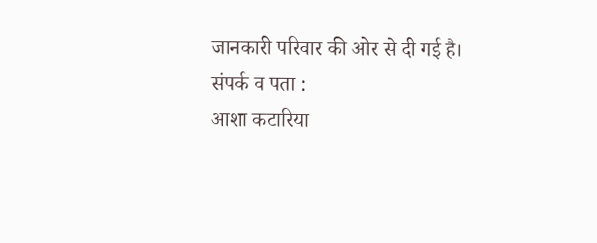जानकारी परिवार की ओर से दी गई है।
संपर्क व पता :
आशा कटारिया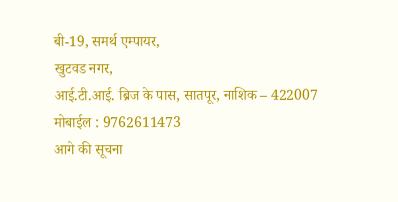बी-19, समर्थ एम्पायर,
खुटवड नगर,
आई.टी.आई. ब्रिज के पास, सातपूर, नाशिक – 422007
मोबाईल : 9762611473
आगे की सूचना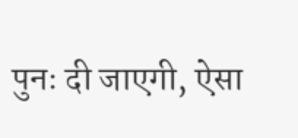पुनः दी जाएगी, ऐसा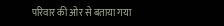परिवार की ओर से बताया गया